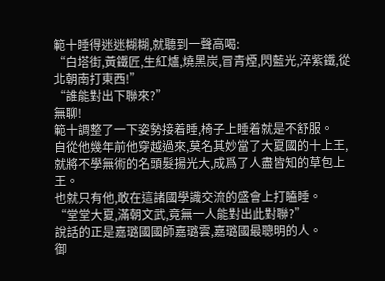範十睡得迷迷糊糊,就聽到一聲高喝:
“白塔街,黃鐵匠,生紅爐,燒黑炭,冒青煙,閃藍光,淬紫鐵,從北朝南打東西!”
“誰能對出下聯來?”
無聊!
範十調整了一下姿勢接着睡,椅子上睡着就是不舒服。
自從他幾年前他穿越過來,莫名其妙當了大夏國的十上王,就將不學無術的名頭髮揚光大,成爲了人盡皆知的草包上王。
也就只有他,敢在這諸國學識交流的盛會上打瞌睡。
“堂堂大夏,滿朝文武,竟無一人能對出此對聯?”
說話的正是嘉璐國國師嘉璐雲,嘉璐國最聰明的人。
御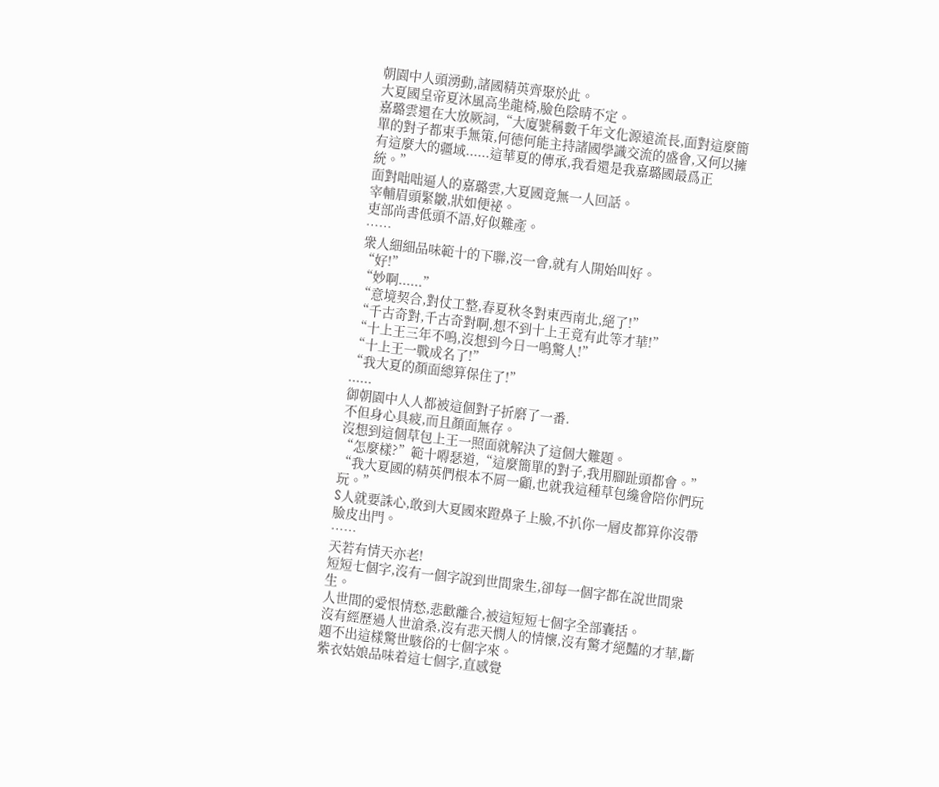朝園中人頭湧動,諸國精英齊聚於此。
大夏國皇帝夏沐風高坐龍椅,臉色陰晴不定。
嘉璐雲還在大放厥詞,“大廈號稱數千年文化源遠流長,面對這麼簡單的對子都束手無策,何德何能主持諸國學識交流的盛會,又何以擁有這麼大的疆域......這華夏的傳承,我看還是我嘉璐國最爲正統。”
面對咄咄逼人的嘉璐雲,大夏國竟無一人回話。
宰輔眉頭緊皺,狀如便祕。
吏部尚書低頭不語,好似難產。
……
衆人細細品味範十的下聯,沒一會,就有人開始叫好。
“好!”
“妙啊......”
“意境契合,對仗工整,春夏秋冬對東西南北,絕了!”
“千古奇對,千古奇對啊,想不到十上王竟有此等才華!”
“十上王三年不鳴,沒想到今日一鳴驚人!”
“十上王一戰成名了!”
“我大夏的顏面總算保住了!”
......
御朝園中人人都被這個對子折磨了一番.
不但身心具疲,而且顏面無存。
沒想到這個草包上王一照面就解決了這個大難題。
“怎麼樣?”範十嘚瑟道,“這麼簡單的對子,我用腳趾頭都會。”
“我大夏國的精英們根本不屑一顧,也就我這種草包纔會陪你們玩玩。”
S人就要誅心,敢到大夏國來蹬鼻子上臉,不扒你一層皮都算你沒帶臉皮出門。
……
天若有情天亦老!
短短七個字,沒有一個字說到世間衆生,卻每一個字都在說世間衆生。
人世間的愛恨情愁,悲歡離合,被這短短七個字全部囊括。
沒有經歷過人世滄桑,沒有悲天憫人的情懷,沒有驚才絕豔的才華,斷題不出這樣驚世駭俗的七個字來。
紫衣姑娘品味着這七個字,直感覺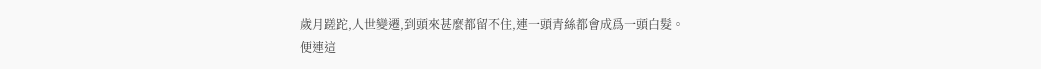歲月蹉跎,人世變遷,到頭來甚麼都留不住,連一頭青絲都會成爲一頭白髮。
便連這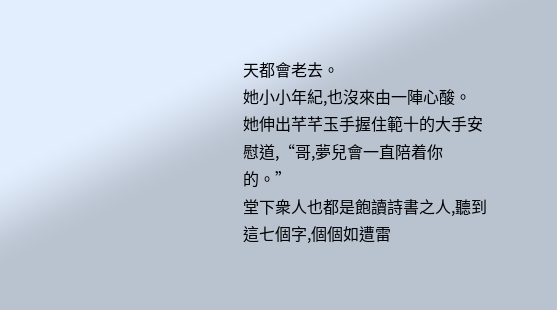天都會老去。
她小小年紀,也沒來由一陣心酸。
她伸出芊芊玉手握住範十的大手安慰道,“哥,夢兒會一直陪着你的。”
堂下衆人也都是飽讀詩書之人,聽到這七個字,個個如遭雷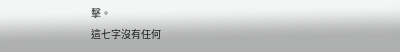擊。
這七字沒有任何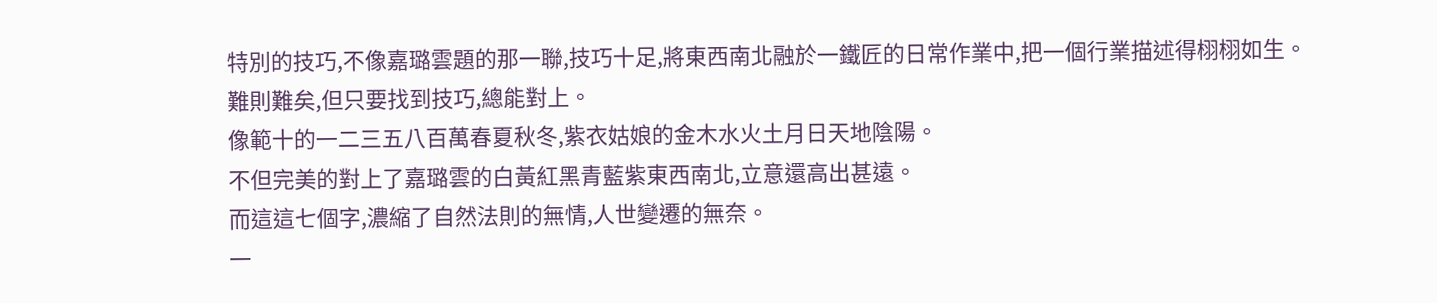特別的技巧,不像嘉璐雲題的那一聯,技巧十足,將東西南北融於一鐵匠的日常作業中,把一個行業描述得栩栩如生。
難則難矣,但只要找到技巧,總能對上。
像範十的一二三五八百萬春夏秋冬,紫衣姑娘的金木水火土月日天地陰陽。
不但完美的對上了嘉璐雲的白黃紅黑青藍紫東西南北,立意還高出甚遠。
而這這七個字,濃縮了自然法則的無情,人世變遷的無奈。
一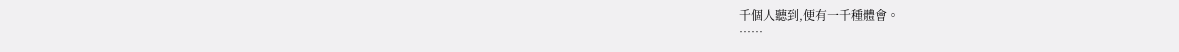千個人聽到,便有一千種體會。
……